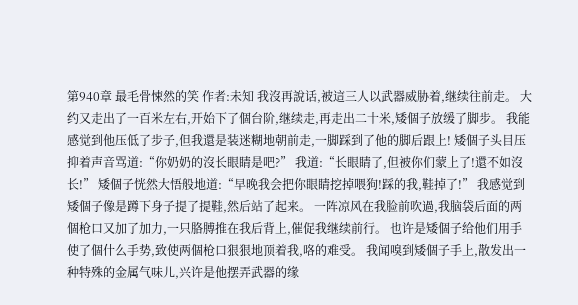第940章 最毛骨悚然的笑 作者:未知 我沒再說话,被這三人以武器威胁着,继续往前走。 大约又走出了一百米左右,开始下了個台阶,继续走,再走出二十米,矮個子放缓了脚步。 我能感觉到他压低了步子,但我還是装迷糊地朝前走,一脚踩到了他的脚后跟上! 矮個子头目压抑着声音骂道:“你奶奶的沒长眼睛是吧?” 我道:“长眼睛了,但被你们蒙上了!還不如沒长!” 矮個子恍然大悟般地道:“早晚我会把你眼睛挖掉喂狗!踩的我,鞋掉了!” 我感觉到矮個子像是蹲下身子提了提鞋,然后站了起来。 一阵凉风在我脸前吹過,我脑袋后面的两個枪口又加了加力,一只胳膊推在我后背上,催促我继续前行。 也许是矮個子给他们用手使了個什么手势,致使两個枪口狠狠地顶着我,咯的难受。 我闻嗅到矮個子手上,散发出一种特殊的金属气味儿,兴许是他摆弄武器的缘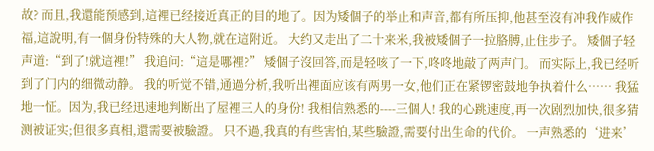故? 而且,我還能预感到,這裡已经接近真正的目的地了。因为矮個子的举止和声音,都有所压抑,他甚至沒有冲我作威作福,這說明,有一個身份特殊的大人物,就在這附近。 大约又走出了二十来米,我被矮個子一拉胳膊,止住步子。 矮個子轻声道:“到了!就這裡!” 我追问:“這是哪裡?” 矮個子沒回答,而是轻咳了一下,咚咚地敲了两声门。 而实际上,我已经听到了门内的细微动静。 我的听觉不错,通過分析,我听出裡面应该有两男一女,他们正在紧锣密鼓地争执着什么…… 我猛地一怔。因为,我已经迅速地判断出了屋裡三人的身份! 我相信熟悉的----三個人! 我的心跳速度,再一次剧烈加快,很多猜测被证实;但很多真相,還需要被驗證。 只不過,我真的有些害怕,某些驗證,需要付出生命的代价。 一声熟悉的‘进来’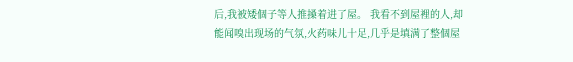后,我被矮個子等人推搡着进了屋。 我看不到屋裡的人,却能闻嗅出现场的气氛,火药味儿十足,几乎是填满了整個屋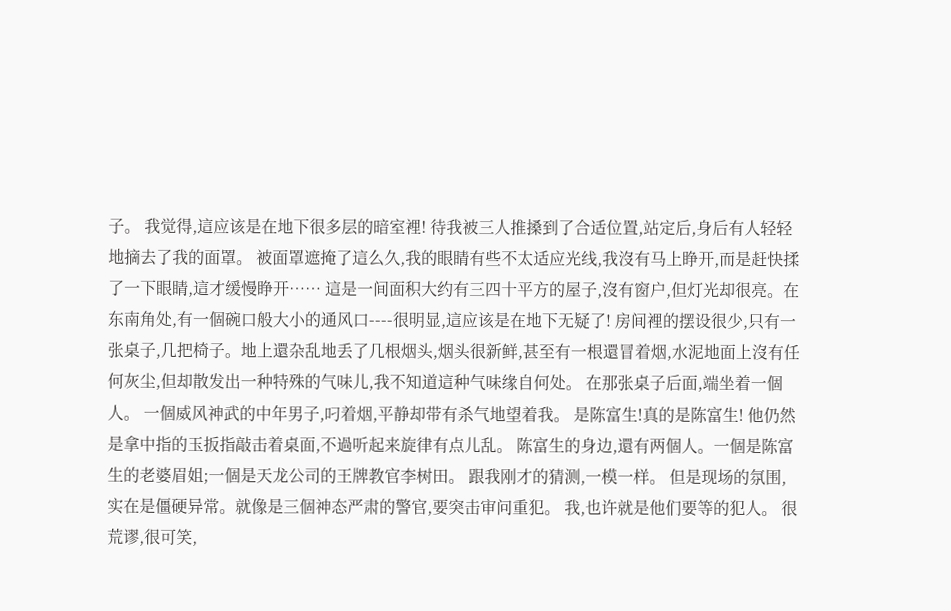子。 我觉得,這应该是在地下很多层的暗室裡! 待我被三人推搡到了合适位置,站定后,身后有人轻轻地摘去了我的面罩。 被面罩遮掩了這么久,我的眼睛有些不太适应光线,我沒有马上睁开,而是赶快揉了一下眼睛,這才缓慢睁开…… 這是一间面积大约有三四十平方的屋子,沒有窗户,但灯光却很亮。在东南角处,有一個碗口般大小的通风口----很明显,這应该是在地下无疑了! 房间裡的摆设很少,只有一张桌子,几把椅子。地上還杂乱地丢了几根烟头,烟头很新鲜,甚至有一根還冒着烟,水泥地面上沒有任何灰尘,但却散发出一种特殊的气味儿,我不知道這种气味缘自何处。 在那张桌子后面,端坐着一個人。 一個威风神武的中年男子,叼着烟,平静却带有杀气地望着我。 是陈富生!真的是陈富生! 他仍然是拿中指的玉扳指敲击着桌面,不過听起来旋律有点儿乱。 陈富生的身边,還有两個人。一個是陈富生的老婆眉姐;一個是天龙公司的王牌教官李树田。 跟我刚才的猜测,一模一样。 但是现场的氛围,实在是僵硬异常。就像是三個神态严肃的警官,要突击审问重犯。 我,也许就是他们要等的犯人。 很荒谬,很可笑,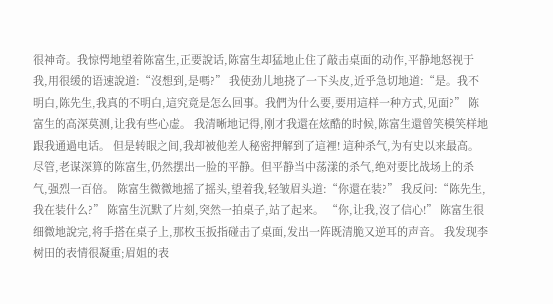很神奇。我惊愕地望着陈富生,正要說话,陈富生却猛地止住了敲击桌面的动作,平静地怒视于我,用很缓的语速說道:“沒想到,是嗎?” 我使劲儿地挠了一下头皮,近乎急切地道:“是。我不明白,陈先生,我真的不明白,這究竟是怎么回事。我們为什么要,要用這样一种方式,见面?” 陈富生的高深莫测,让我有些心虚。 我清晰地记得,刚才我還在炫酷的时候,陈富生還曾笑模笑样地跟我通過电话。 但是转眼之间,我却被他差人秘密押解到了這裡! 這种杀气,为有史以来最高。尽管,老谋深算的陈富生,仍然摆出一脸的平静。但平静当中荡漾的杀气,绝对要比战场上的杀气,强烈一百倍。 陈富生微微地摇了摇头,望着我,轻皱眉头道:“你還在装?” 我反问:“陈先生,我在装什么?” 陈富生沉默了片刻,突然一拍桌子,站了起来。 “你,让我,沒了信心!” 陈富生很细微地說完,将手搭在桌子上,那枚玉扳指碰击了桌面,发出一阵既清脆又逆耳的声音。 我发现李树田的表情很凝重;眉姐的表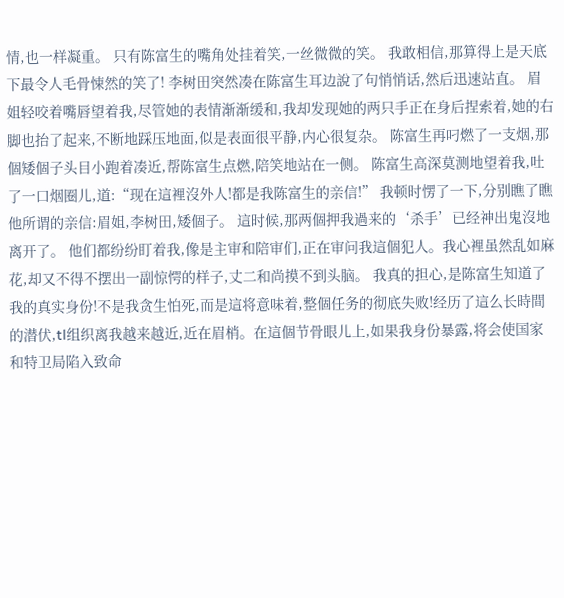情,也一样凝重。 只有陈富生的嘴角处挂着笑,一丝微微的笑。 我敢相信,那算得上是天底下最令人毛骨悚然的笑了! 李树田突然凑在陈富生耳边說了句悄悄话,然后迅速站直。 眉姐轻咬着嘴唇望着我,尽管她的表情渐渐缓和,我却发现她的两只手正在身后捏索着,她的右脚也抬了起来,不断地踩压地面,似是表面很平静,内心很复杂。 陈富生再叼燃了一支烟,那個矮個子头目小跑着凑近,帮陈富生点燃,陪笑地站在一侧。 陈富生高深莫测地望着我,吐了一口烟圈儿,道:“现在這裡沒外人!都是我陈富生的亲信!” 我顿时愣了一下,分别瞧了瞧他所谓的亲信:眉姐,李树田,矮個子。 這时候,那两個押我過来的‘杀手’已经神出鬼沒地离开了。 他们都纷纷盯着我,像是主审和陪审们,正在审问我這個犯人。我心裡虽然乱如麻花,却又不得不摆出一副惊愕的样子,丈二和尚摸不到头脑。 我真的担心,是陈富生知道了我的真实身份!不是我贪生怕死,而是這将意味着,整個任务的彻底失败!经历了這么长時間的潜伏,tl组织离我越来越近,近在眉梢。在這個节骨眼儿上,如果我身份暴露,将会使国家和特卫局陷入致命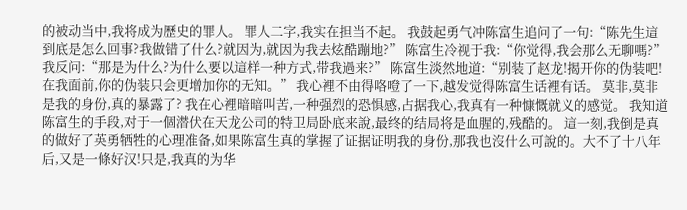的被动当中,我将成为歷史的罪人。 罪人二字,我实在担当不起。 我鼓起勇气冲陈富生追问了一句:“陈先生這到底是怎么回事?我做错了什么?就因为,就因为我去炫酷蹦地?” 陈富生冷视于我:“你觉得,我会那么无聊嗎?” 我反问:“那是为什么?为什么要以這样一种方式,带我過来?” 陈富生淡然地道:“别装了赵龙!揭开你的伪装吧!在我面前,你的伪装只会更增加你的无知。” 我心裡不由得咯噔了一下,越发觉得陈富生话裡有话。 莫非,莫非是我的身份,真的暴露了? 我在心裡暗暗叫苦,一种强烈的恐惧感,占据我心,我真有一种慷慨就义的感觉。 我知道陈富生的手段,对于一個潜伏在天龙公司的特卫局卧底来說,最终的结局将是血腥的,残酷的。 這一刻,我倒是真的做好了英勇牺牲的心理准备,如果陈富生真的掌握了证据证明我的身份,那我也沒什么可說的。大不了十八年后,又是一條好汉!只是,我真的为华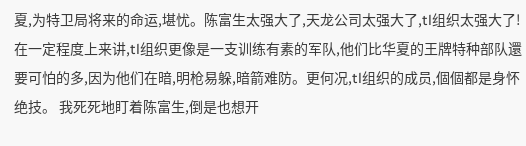夏,为特卫局将来的命运,堪忧。陈富生太强大了,天龙公司太强大了,tl组织太强大了! 在一定程度上来讲,tl组织更像是一支训练有素的军队,他们比华夏的王牌特种部队還要可怕的多,因为他们在暗,明枪易躲,暗箭难防。更何况,tl组织的成员,個個都是身怀绝技。 我死死地盯着陈富生,倒是也想开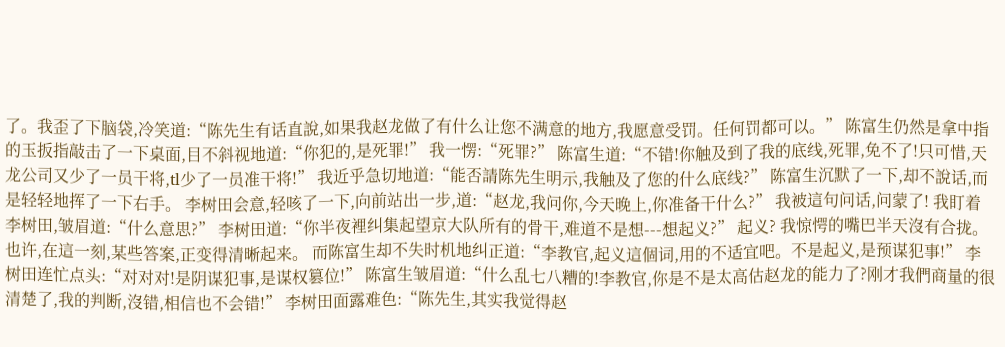了。我歪了下脑袋,冷笑道:“陈先生有话直說,如果我赵龙做了有什么让您不满意的地方,我愿意受罚。任何罚都可以。” 陈富生仍然是拿中指的玉扳指敲击了一下桌面,目不斜视地道:“你犯的,是死罪!” 我一愣:“死罪?” 陈富生道:“不错!你触及到了我的底线,死罪,免不了!只可惜,天龙公司又少了一员干将,tl少了一员准干将!” 我近乎急切地道:“能否請陈先生明示,我触及了您的什么底线?” 陈富生沉默了一下,却不說话,而是轻轻地挥了一下右手。 李树田会意,轻咳了一下,向前站出一步,道:“赵龙,我问你,今天晚上,你准备干什么?” 我被這句问话,问蒙了! 我盯着李树田,皱眉道:“什么意思?” 李树田道:“你半夜裡纠集起望京大队所有的骨干,难道不是想---想起义?” 起义? 我惊愕的嘴巴半天沒有合拢。 也许,在這一刻,某些答案,正变得清晰起来。 而陈富生却不失时机地纠正道:“李教官,起义這個词,用的不适宜吧。不是起义,是预谋犯事!” 李树田连忙点头:“对对对!是阴谋犯事,是谋权篡位!” 陈富生皱眉道:“什么乱七八糟的!李教官,你是不是太高估赵龙的能力了?刚才我們商量的很清楚了,我的判断,沒错,相信也不会错!” 李树田面露难色:“陈先生,其实我觉得赵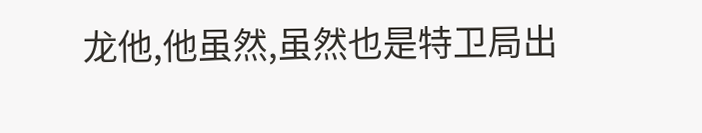龙他,他虽然,虽然也是特卫局出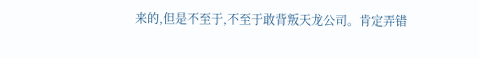来的,但是不至于,不至于敢背叛天龙公司。肯定弄错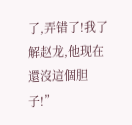了,弄错了!我了解赵龙,他现在還沒這個胆子!”